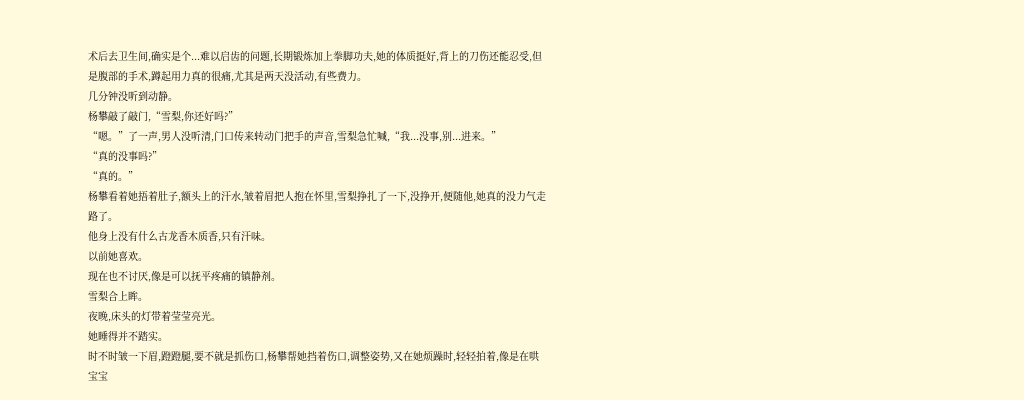术后去卫生间,确实是个...难以启齿的问题,长期锻炼加上拳脚功夫,她的体质挺好,背上的刀伤还能忍受,但是腹部的手术,蹲起用力真的很痛,尤其是两天没活动,有些费力。
几分钟没听到动静。
杨攀敲了敲门,“雪梨,你还好吗?”
“嗯。”了一声,男人没听清,门口传来转动门把手的声音,雪梨急忙喊,“我...没事,别...进来。”
“真的没事吗?”
“真的。”
杨攀看着她捂着肚子,额头上的汗水,皱着眉把人抱在怀里,雪梨挣扎了一下,没挣开,便随他,她真的没力气走路了。
他身上没有什么古龙香木质香,只有汗味。
以前她喜欢。
现在也不讨厌,像是可以抚平疼痛的镇静剂。
雪梨合上眸。
夜晚,床头的灯带着莹莹亮光。
她睡得并不踏实。
时不时皱一下眉,蹬蹬腿,要不就是抓伤口,杨攀帮她挡着伤口,调整姿势,又在她烦躁时,轻轻拍着,像是在哄宝宝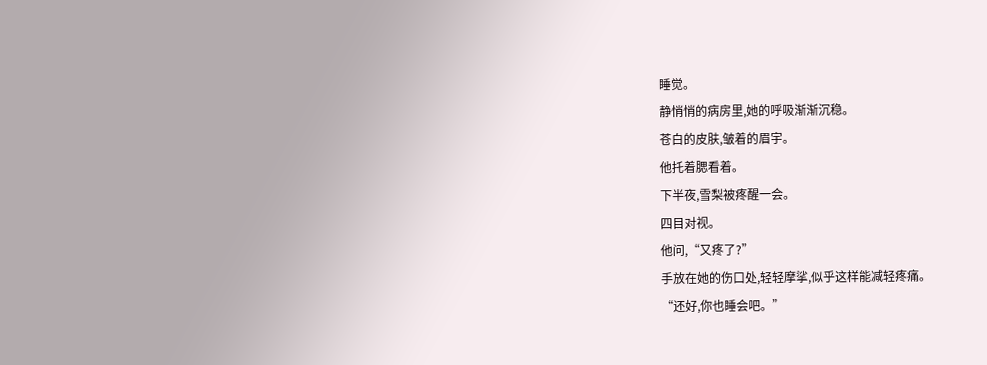睡觉。
静悄悄的病房里,她的呼吸渐渐沉稳。
苍白的皮肤,皱着的眉宇。
他托着腮看着。
下半夜,雪梨被疼醒一会。
四目对视。
他问,“又疼了?”
手放在她的伤口处,轻轻摩挲,似乎这样能减轻疼痛。
“还好,你也睡会吧。”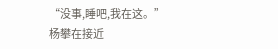“没事,睡吧,我在这。”
杨攀在接近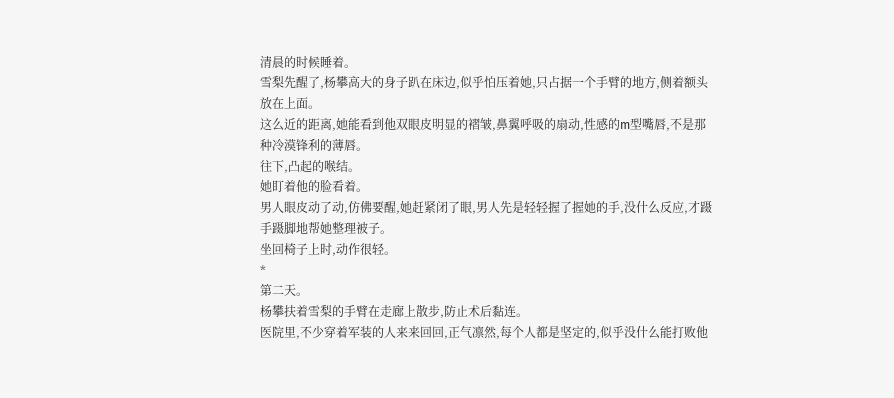清晨的时候睡着。
雪梨先醒了,杨攀高大的身子趴在床边,似乎怕压着她,只占据一个手臂的地方,侧着额头放在上面。
这么近的距离,她能看到他双眼皮明显的褶皱,鼻翼呼吸的扇动,性感的m型嘴唇,不是那种冷漠锋利的薄唇。
往下,凸起的喉结。
她盯着他的脸看着。
男人眼皮动了动,仿佛要醒,她赶紧闭了眼,男人先是轻轻握了握她的手,没什么反应,才蹑手蹑脚地帮她整理被子。
坐回椅子上时,动作很轻。
*
第二天。
杨攀扶着雪梨的手臂在走廊上散步,防止术后黏连。
医院里,不少穿着军装的人来来回回,正气凛然,每个人都是坚定的,似乎没什么能打败他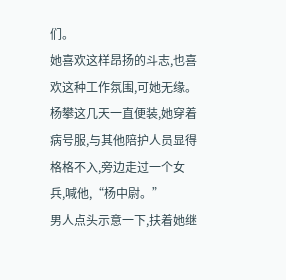们。
她喜欢这样昂扬的斗志,也喜欢这种工作氛围,可她无缘。
杨攀这几天一直便装,她穿着病号服,与其他陪护人员显得格格不入,旁边走过一个女兵,喊他,“杨中尉。”
男人点头示意一下,扶着她继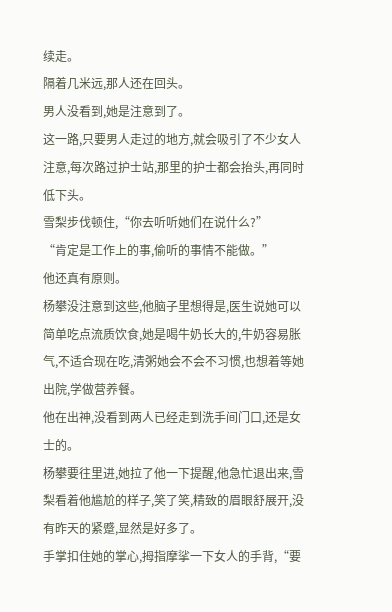续走。
隔着几米远,那人还在回头。
男人没看到,她是注意到了。
这一路,只要男人走过的地方,就会吸引了不少女人注意,每次路过护士站,那里的护士都会抬头,再同时低下头。
雪梨步伐顿住,“你去听听她们在说什么?”
“肯定是工作上的事,偷听的事情不能做。”
他还真有原则。
杨攀没注意到这些,他脑子里想得是,医生说她可以简单吃点流质饮食,她是喝牛奶长大的,牛奶容易胀气,不适合现在吃,清粥她会不会不习惯,也想着等她出院,学做营养餐。
他在出神,没看到两人已经走到洗手间门口,还是女士的。
杨攀要往里进,她拉了他一下提醒,他急忙退出来,雪梨看着他尴尬的样子,笑了笑,精致的眉眼舒展开,没有昨天的紧蹙,显然是好多了。
手掌扣住她的掌心,拇指摩挲一下女人的手背,“要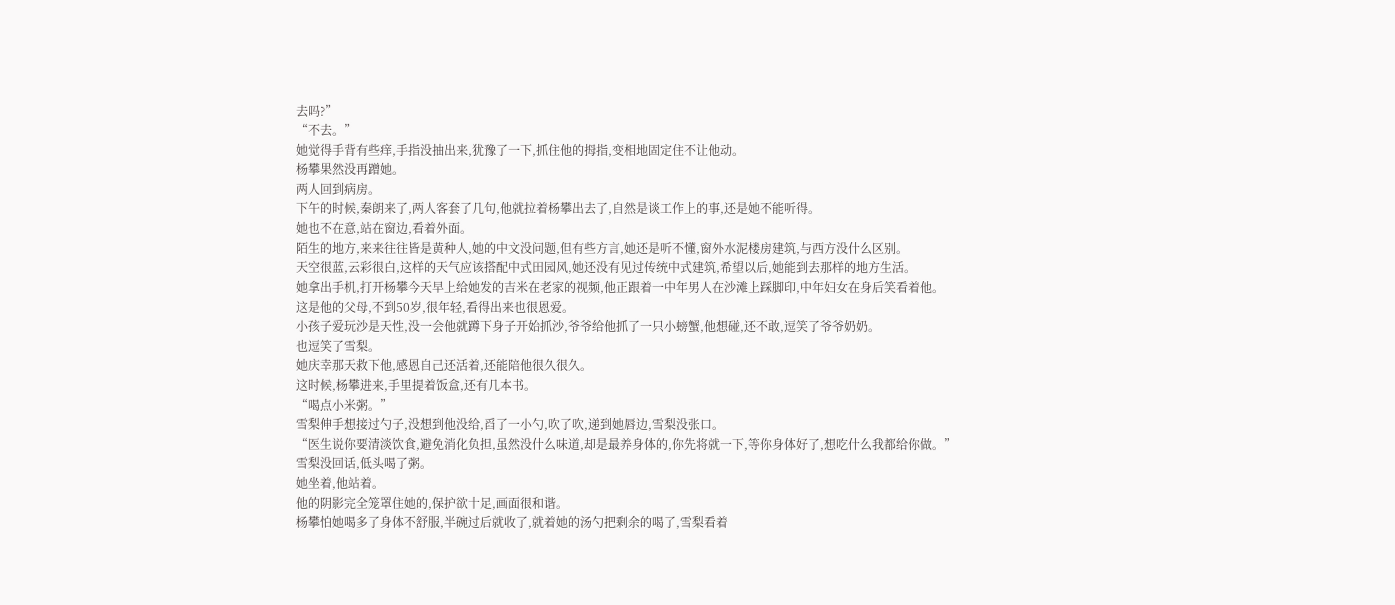去吗?”
“不去。”
她觉得手背有些痒,手指没抽出来,犹豫了一下,抓住他的拇指,变相地固定住不让他动。
杨攀果然没再蹭她。
两人回到病房。
下午的时候,秦朗来了,两人客套了几句,他就拉着杨攀出去了,自然是谈工作上的事,还是她不能听得。
她也不在意,站在窗边,看着外面。
陌生的地方,来来往往皆是黄种人,她的中文没问题,但有些方言,她还是听不懂,窗外水泥楼房建筑,与西方没什么区别。
天空很蓝,云彩很白,这样的天气应该搭配中式田园风,她还没有见过传统中式建筑,希望以后,她能到去那样的地方生活。
她拿出手机,打开杨攀今天早上给她发的吉米在老家的视频,他正跟着一中年男人在沙滩上踩脚印,中年妇女在身后笑看着他。
这是他的父母,不到50岁,很年轻,看得出来也很恩爱。
小孩子爱玩沙是天性,没一会他就蹲下身子开始抓沙,爷爷给他抓了一只小螃蟹,他想碰,还不敢,逗笑了爷爷奶奶。
也逗笑了雪梨。
她庆幸那天救下他,感恩自己还活着,还能陪他很久很久。
这时候,杨攀进来,手里提着饭盒,还有几本书。
“喝点小米粥。”
雪梨伸手想接过勺子,没想到他没给,舀了一小勺,吹了吹,递到她唇边,雪梨没张口。
“医生说你要清淡饮食,避免消化负担,虽然没什么味道,却是最养身体的,你先将就一下,等你身体好了,想吃什么我都给你做。”
雪梨没回话,低头喝了粥。
她坐着,他站着。
他的阴影完全笼罩住她的,保护欲十足,画面很和谐。
杨攀怕她喝多了身体不舒服,半碗过后就收了,就着她的汤勺把剩余的喝了,雪梨看着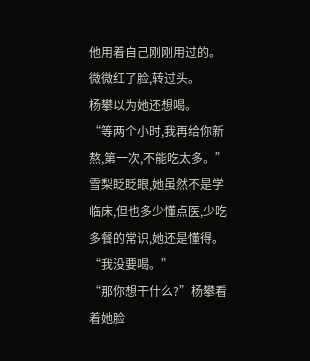他用着自己刚刚用过的。
微微红了脸,转过头。
杨攀以为她还想喝。
“等两个小时,我再给你新熬,第一次,不能吃太多。”
雪梨眨眨眼,她虽然不是学临床,但也多少懂点医,少吃多餐的常识,她还是懂得。
“我没要喝。”
“那你想干什么?”杨攀看着她脸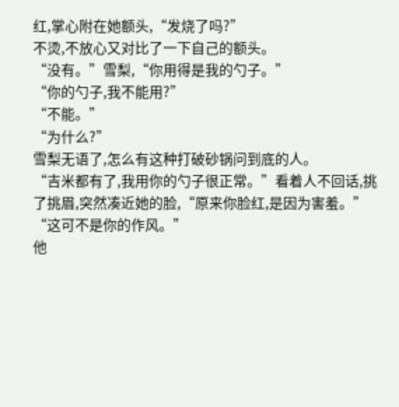红,掌心附在她额头,“发烧了吗?”
不烫,不放心又对比了一下自己的额头。
“没有。”雪梨,“你用得是我的勺子。”
“你的勺子,我不能用?”
“不能。”
“为什么?”
雪梨无语了,怎么有这种打破砂锅问到底的人。
“吉米都有了,我用你的勺子很正常。”看着人不回话,挑了挑眉,突然凑近她的脸,“原来你脸红,是因为害羞。”
“这可不是你的作风。”
他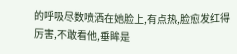的呼吸尽数喷洒在她脸上,有点热,脸愈发红得厉害,不敢看他,垂眸是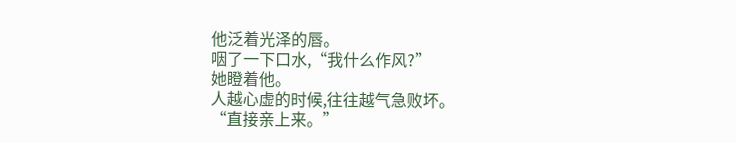他泛着光泽的唇。
咽了一下口水,“我什么作风?”
她瞪着他。
人越心虚的时候,往往越气急败坏。
“直接亲上来。”